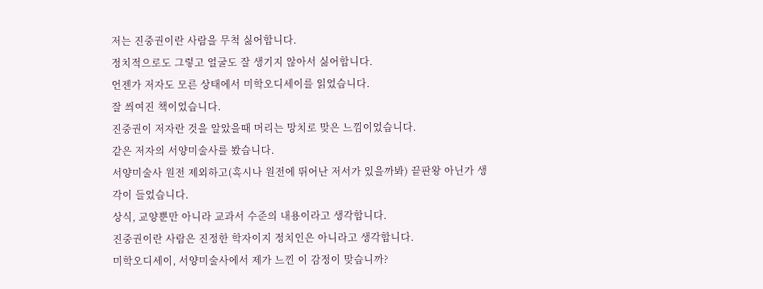저는 진중권이란 사람을 무척 싫어합니다.
정치적으로도 그렇고 얼굴도 잘 생기지 않아서 싫어합니다.
언젠가 저자도 모른 상태에서 미학오디세이를 읽었습니다.
잘 씌여진 책이었습니다.
진중권이 저자란 것을 알았을때 머리는 망치로 맞은 느낌이었습니다.
같은 저자의 서양미술사를 봤습니다.
서양미술사 원전 제외하고(혹시나 원전에 뛰어난 저서가 있을까봐) 끝판왕 아닌가 생각이 들었습니다.
상식, 교양뿐만 아니라 교과서 수준의 내용이라고 생각합니다.
진중권이란 사람은 진정한 학자이지 정치인은 아니라고 생각합니다.
미학오디세이, 서양미술사에서 제가 느낀 이 감정이 맞습니까?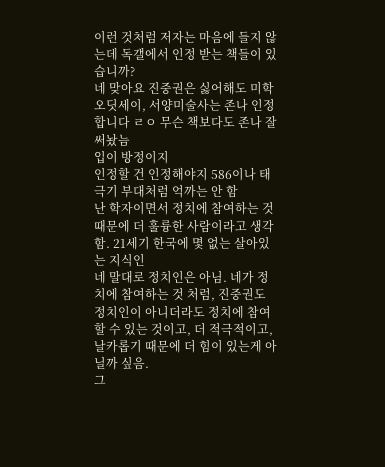이런 것처럼 저자는 마음에 들지 않는데 독갤에서 인정 받는 책들이 있습니까?
네 맞아요 진중권은 싫어해도 미학오딧세이, 서양미술사는 존나 인정합니다 ㄹㅇ 무슨 책보다도 존나 잘 써놨늠
입이 방정이지
인정할 건 인정해야지 586이나 태극기 부대처럼 억까는 안 함
난 학자이면서 정치에 참여하는 것 때문에 더 훌륭한 사람이라고 생각함. 21세기 한국에 몇 없는 살아있는 지식인
네 말대로 정치인은 아님. 네가 정치에 참여하는 것 처럼, 진중권도 정치인이 아니더라도 정치에 참여할 수 있는 것이고, 더 적극적이고, 날카롭기 때문에 더 힘이 있는게 아닐까 싶음.
그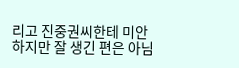리고 진중권씨한테 미안하지만 잘 생긴 편은 아님